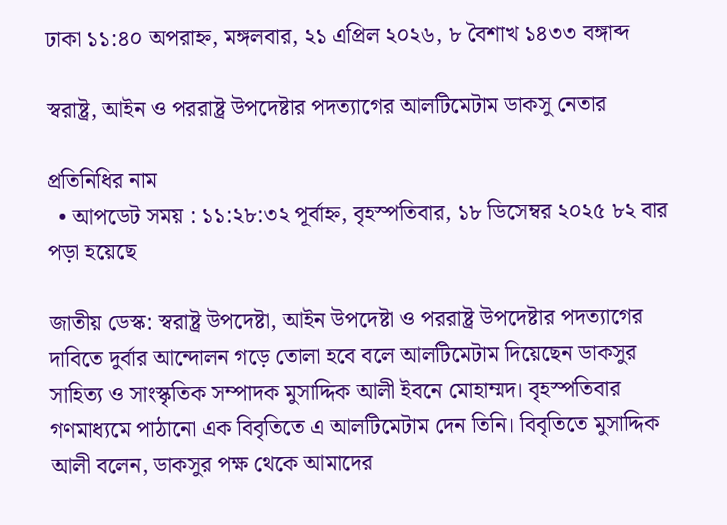ঢাকা ১১:৪০ অপরাহ্ন, মঙ্গলবার, ২১ এপ্রিল ২০২৬, ৮ বৈশাখ ১৪৩৩ বঙ্গাব্দ

স্বরাষ্ট্র, আইন ও পররাষ্ট্র উপদেষ্টার পদত্যাগের আলটিমেটাম ডাকসু নেতার

প্রতিনিধির নাম
  • আপডেট সময় : ১১:২৮:৩২ পূর্বাহ্ন, বৃহস্পতিবার, ১৮ ডিসেম্বর ২০২৫ ৮২ বার পড়া হয়েছে

জাতীয় ডেস্ক: স্বরাষ্ট্র উপদেষ্টা, আইন উপদেষ্টা ও পররাষ্ট্র উপদেষ্টার পদত্যাগের দাবিতে দুর্বার আন্দোলন গড়ে তোলা হবে বলে আলটিমেটাম দিয়েছেন ডাকসুর সাহিত্য ও সাংস্কৃতিক সম্পাদক মুসাদ্দিক আলী ইবনে মোহাম্মদ। বৃহস্পতিবার গণমাধ্যমে পাঠানো এক বিবৃতিতে এ আলটিমেটাম দেন তিনি। বিবৃতিতে মুসাদ্দিক আলী বলেন, ডাকসুর পক্ষ থেকে আমাদের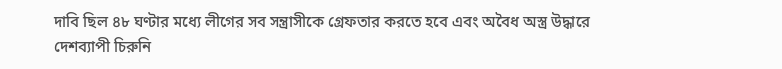দাবি ছিল ৪৮ ঘণ্টার মধ্যে লীগের সব সন্ত্রাসীকে গ্রেফতার করতে হবে এবং অবৈধ অস্ত্র উদ্ধারে দেশব্যাপী চিরুনি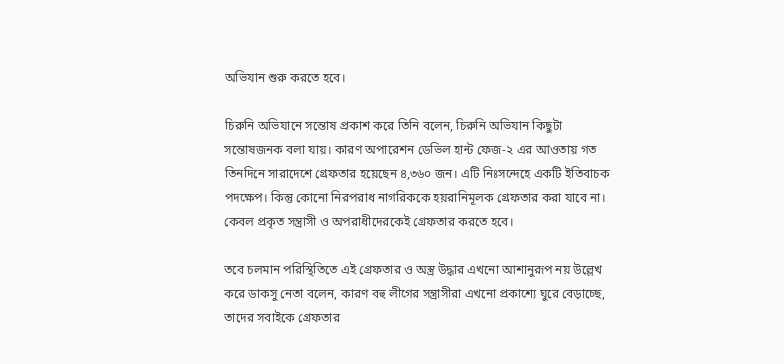অভিযান শুরু করতে হবে।

চিরুনি অভিযানে সন্তোষ প্রকাশ করে তিনি বলেন, চিরুনি অভিযান কিছুটা সন্তোষজনক বলা যায়। কারণ অপারেশন ডেভিল হান্ট ফেজ-২ এর আওতায় গত তিনদিনে সারাদেশে গ্রেফতার হয়েছেন ৪,৩৬০ জন। এটি নিঃসন্দেহে একটি ইতিবাচক পদক্ষেপ। কিন্তু কোনো নিরপরাধ নাগরিককে হয়রানিমূলক গ্রেফতার করা যাবে না। কেবল প্রকৃত সন্ত্রাসী ও অপরাধীদেরকেই গ্রেফতার করতে হবে।

তবে চলমান পরিস্থিতিতে এই গ্রেফতার ও অস্ত্র উদ্ধার এখনো আশানুরূপ নয় উল্লেখ করে ডাকসু নেতা বলেন, কারণ বহু লীগের সন্ত্রাসীরা এখনো প্রকাশ্যে ঘুরে বেড়াচ্ছে, তাদের সবাইকে গ্রেফতার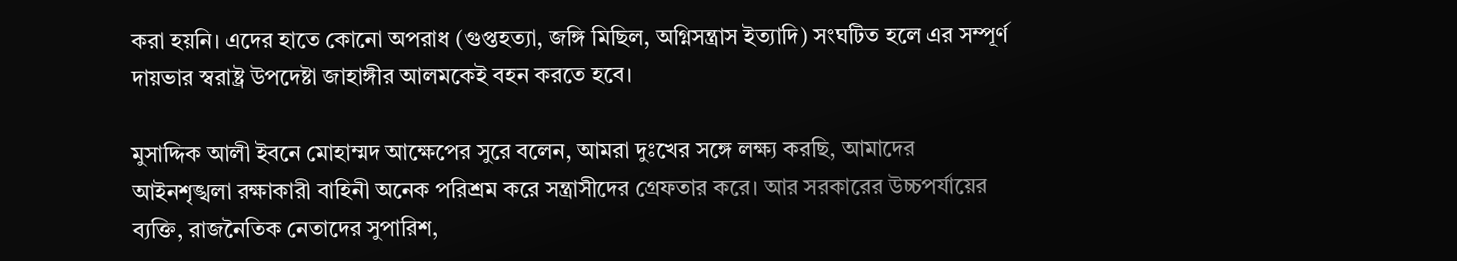করা হয়নি। এদের হাতে কোনো অপরাধ (গুপ্তহত্যা, জঙ্গি মিছিল, অগ্নিসন্ত্রাস ইত্যাদি) সংঘটিত হলে এর সম্পূর্ণ দায়ভার স্বরাষ্ট্র উপদেষ্টা জাহাঙ্গীর আলমকেই বহন করতে হবে।

মুসাদ্দিক আলী ইবনে মোহাম্মদ আক্ষেপের সুরে বলেন, আমরা দুঃখের সঙ্গে লক্ষ্য করছি, আমাদের আইনশৃঙ্খলা রক্ষাকারী বাহিনী অনেক পরিশ্রম করে সন্ত্রাসীদের গ্রেফতার করে। আর সরকারের উচ্চপর্যায়ের ব্যক্তি, রাজনৈতিক নেতাদের সুপারিশ,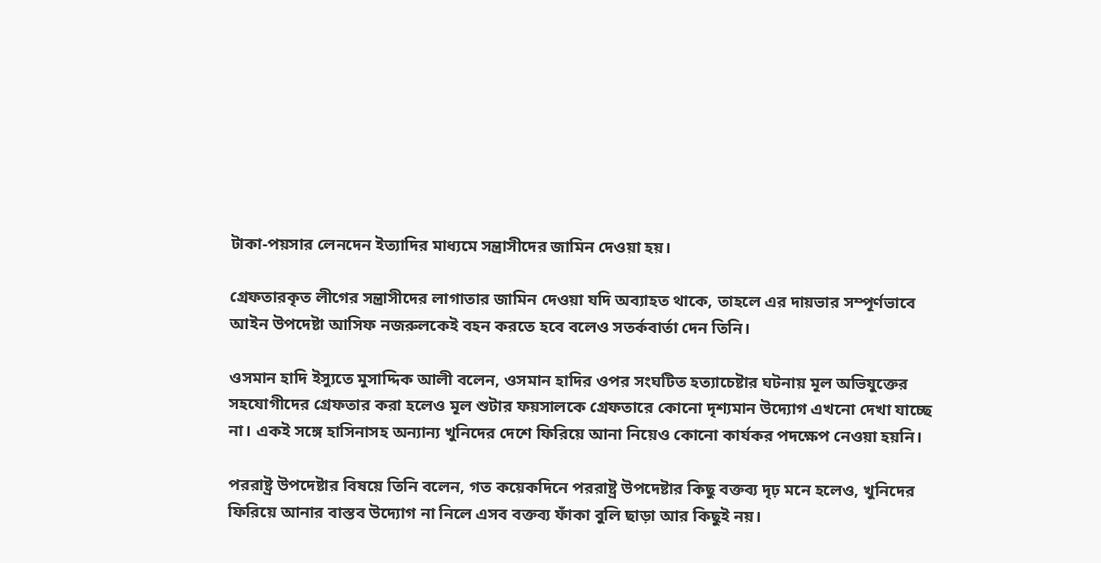টাকা-পয়সার লেনদেন ইত্যাদির মাধ্যমে সন্ত্রাসীদের জামিন দেওয়া হয়।

গ্রেফতারকৃত লীগের সন্ত্রাসীদের লাগাতার জামিন দেওয়া যদি অব্যাহত থাকে, তাহলে এর দায়ভার সম্পূর্ণভাবে আইন উপদেষ্টা আসিফ নজরুলকেই বহন করতে হবে বলেও সতর্কবার্তা দেন তিনি।

ওসমান হাদি ইস্যুতে মুসাদ্দিক আলী বলেন, ওসমান হাদির ওপর সংঘটিত হত্যাচেষ্টার ঘটনায় মূল অভিযুক্তের সহযোগীদের গ্রেফতার করা হলেও মূল শুটার ফয়সালকে গ্রেফতারে কোনো দৃশ্যমান উদ্যোগ এখনো দেখা যাচ্ছে না। একই সঙ্গে হাসিনাসহ অন্যান্য খুনিদের দেশে ফিরিয়ে আনা নিয়েও কোনো কার্যকর পদক্ষেপ নেওয়া হয়নি।

পররাষ্ট্র উপদেষ্টার বিষয়ে তিনি বলেন, গত কয়েকদিনে পররাষ্ট্র উপদেষ্টার কিছু বক্তব্য দৃঢ় মনে হলেও, খুনিদের ফিরিয়ে আনার বাস্তব উদ্যোগ না নিলে এসব বক্তব্য ফাঁকা বুলি ছাড়া আর কিছুই নয়।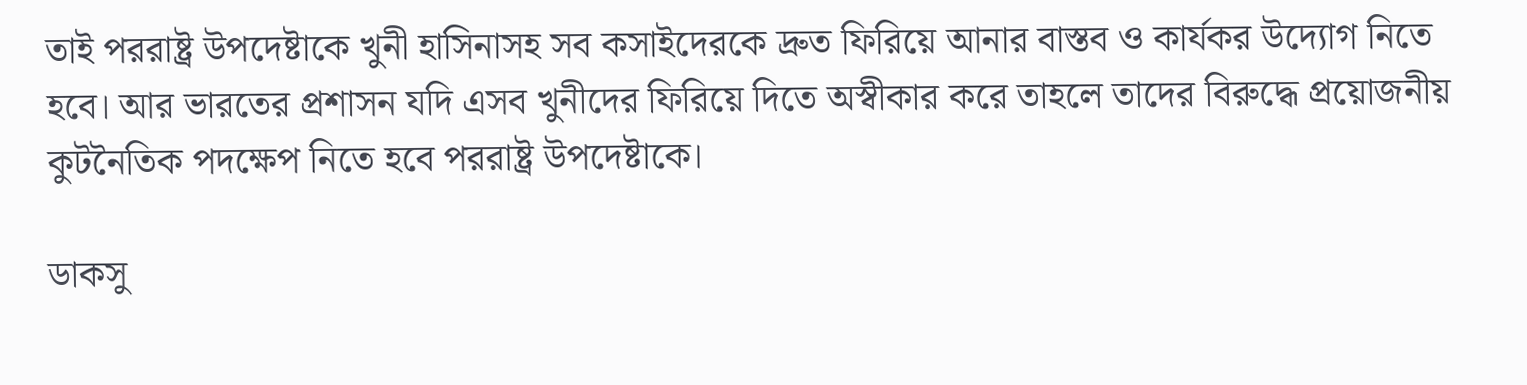তাই পররাষ্ট্র উপদেষ্টাকে খুনী হাসিনাসহ সব কসাইদেরকে দ্রুত ফিরিয়ে আনার বাস্তব ও কার্যকর উদ্যোগ নিতে হবে। আর ভারতের প্রশাসন যদি এসব খুনীদের ফিরিয়ে দিতে অস্বীকার করে তাহলে তাদের বিরুদ্ধে প্রয়োজনীয় কুটনৈতিক পদক্ষেপ নিতে হবে পররাষ্ট্র উপদেষ্টাকে।

ডাকসু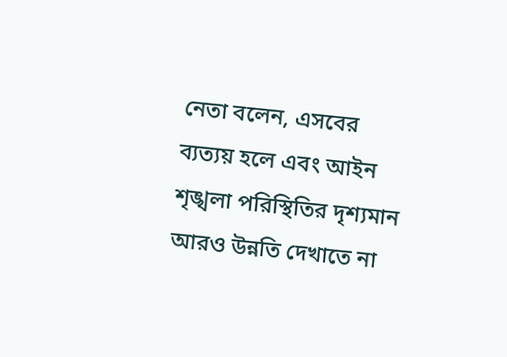নেতা বলেন, এসবের ব্যত্যয় হলে এবং আইন শৃঙ্খলা পরিস্থিতির দৃশ্যমান আরও উন্নতি দেখাতে না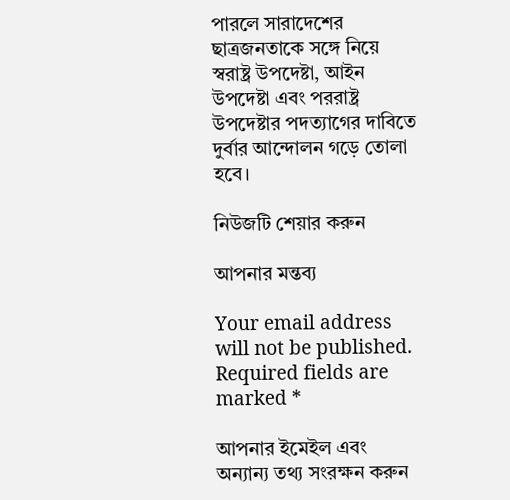পারলে সারাদেশের ছাত্রজনতাকে সঙ্গে নিয়ে স্বরাষ্ট্র উপদেষ্টা, আইন উপদেষ্টা এবং পররাষ্ট্র উপদেষ্টার পদত্যাগের দাবিতে দুর্বার আন্দোলন গড়ে তোলা হবে।

নিউজটি শেয়ার করুন

আপনার মন্তব্য

Your email address will not be published. Required fields are marked *

আপনার ইমেইল এবং অন্যান্য তথ্য সংরক্ষন করুন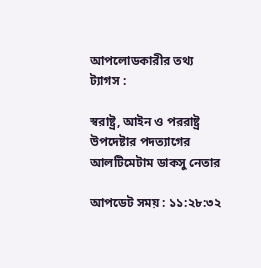আপলোডকারীর তথ্য
ট্যাগস :

স্বরাষ্ট্র, আইন ও পররাষ্ট্র উপদেষ্টার পদত্যাগের আলটিমেটাম ডাকসু নেতার

আপডেট সময় : ১১:২৮:৩২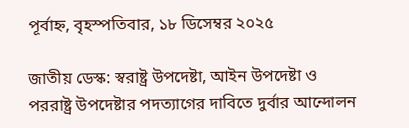পূর্বাহ্ন, বৃহস্পতিবার, ১৮ ডিসেম্বর ২০২৫

জাতীয় ডেস্ক: স্বরাষ্ট্র উপদেষ্টা, আইন উপদেষ্টা ও পররাষ্ট্র উপদেষ্টার পদত্যাগের দাবিতে দুর্বার আন্দোলন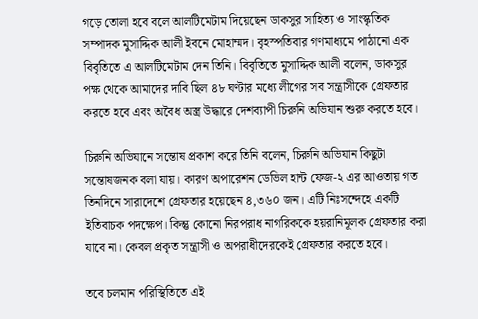গড়ে তোলা হবে বলে আলটিমেটাম দিয়েছেন ডাকসুর সাহিত্য ও সাংস্কৃতিক সম্পাদক মুসাদ্দিক আলী ইবনে মোহাম্মদ। বৃহস্পতিবার গণমাধ্যমে পাঠানো এক বিবৃতিতে এ আলটিমেটাম দেন তিনি। বিবৃতিতে মুসাদ্দিক আলী বলেন, ডাকসুর পক্ষ থেকে আমাদের দাবি ছিল ৪৮ ঘণ্টার মধ্যে লীগের সব সন্ত্রাসীকে গ্রেফতার করতে হবে এবং অবৈধ অস্ত্র উদ্ধারে দেশব্যাপী চিরুনি অভিযান শুরু করতে হবে।

চিরুনি অভিযানে সন্তোষ প্রকাশ করে তিনি বলেন, চিরুনি অভিযান কিছুটা সন্তোষজনক বলা যায়। কারণ অপারেশন ডেভিল হান্ট ফেজ-২ এর আওতায় গত তিনদিনে সারাদেশে গ্রেফতার হয়েছেন ৪,৩৬০ জন। এটি নিঃসন্দেহে একটি ইতিবাচক পদক্ষেপ। কিন্তু কোনো নিরপরাধ নাগরিককে হয়রানিমূলক গ্রেফতার করা যাবে না। কেবল প্রকৃত সন্ত্রাসী ও অপরাধীদেরকেই গ্রেফতার করতে হবে।

তবে চলমান পরিস্থিতিতে এই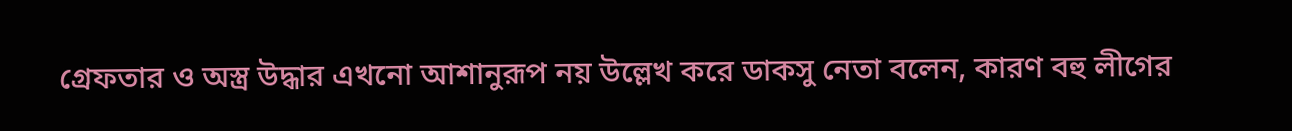গ্রেফতার ও অস্ত্র উদ্ধার এখনো আশানুরূপ নয় উল্লেখ করে ডাকসু নেতা বলেন, কারণ বহু লীগের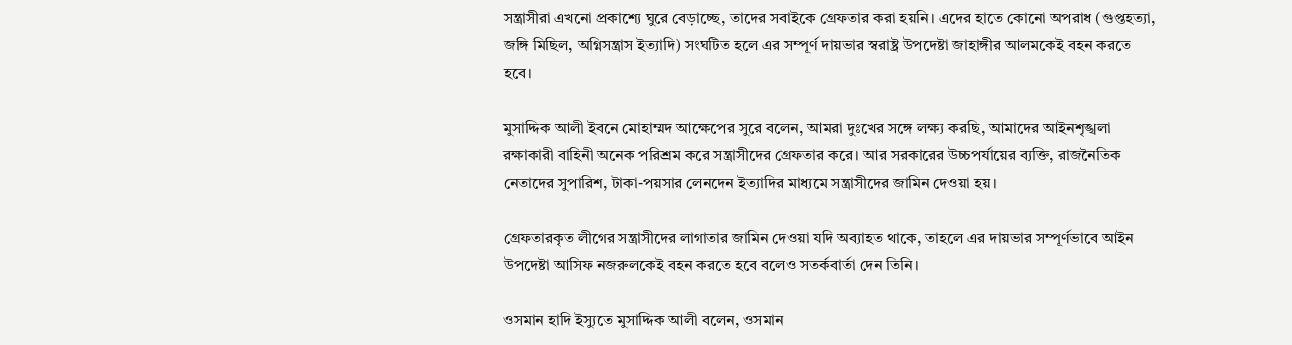সন্ত্রাসীরা এখনো প্রকাশ্যে ঘুরে বেড়াচ্ছে, তাদের সবাইকে গ্রেফতার করা হয়নি। এদের হাতে কোনো অপরাধ (গুপ্তহত্যা, জঙ্গি মিছিল, অগ্নিসন্ত্রাস ইত্যাদি) সংঘটিত হলে এর সম্পূর্ণ দায়ভার স্বরাষ্ট্র উপদেষ্টা জাহাঙ্গীর আলমকেই বহন করতে হবে।

মুসাদ্দিক আলী ইবনে মোহাম্মদ আক্ষেপের সুরে বলেন, আমরা দুঃখের সঙ্গে লক্ষ্য করছি, আমাদের আইনশৃঙ্খলা রক্ষাকারী বাহিনী অনেক পরিশ্রম করে সন্ত্রাসীদের গ্রেফতার করে। আর সরকারের উচ্চপর্যায়ের ব্যক্তি, রাজনৈতিক নেতাদের সুপারিশ, টাকা-পয়সার লেনদেন ইত্যাদির মাধ্যমে সন্ত্রাসীদের জামিন দেওয়া হয়।

গ্রেফতারকৃত লীগের সন্ত্রাসীদের লাগাতার জামিন দেওয়া যদি অব্যাহত থাকে, তাহলে এর দায়ভার সম্পূর্ণভাবে আইন উপদেষ্টা আসিফ নজরুলকেই বহন করতে হবে বলেও সতর্কবার্তা দেন তিনি।

ওসমান হাদি ইস্যুতে মুসাদ্দিক আলী বলেন, ওসমান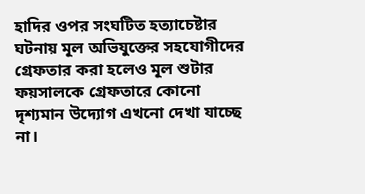হাদির ওপর সংঘটিত হত্যাচেষ্টার ঘটনায় মূল অভিযুক্তের সহযোগীদের গ্রেফতার করা হলেও মূল শুটার ফয়সালকে গ্রেফতারে কোনো দৃশ্যমান উদ্যোগ এখনো দেখা যাচ্ছে না।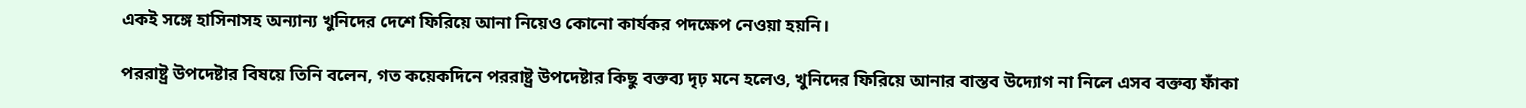একই সঙ্গে হাসিনাসহ অন্যান্য খুনিদের দেশে ফিরিয়ে আনা নিয়েও কোনো কার্যকর পদক্ষেপ নেওয়া হয়নি।

পররাষ্ট্র উপদেষ্টার বিষয়ে তিনি বলেন, গত কয়েকদিনে পররাষ্ট্র উপদেষ্টার কিছু বক্তব্য দৃঢ় মনে হলেও, খুনিদের ফিরিয়ে আনার বাস্তব উদ্যোগ না নিলে এসব বক্তব্য ফাঁকা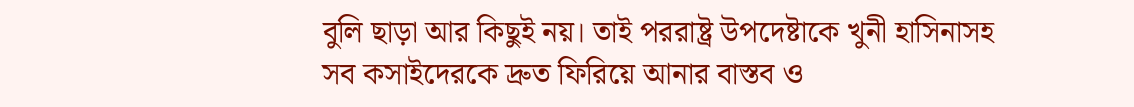বুলি ছাড়া আর কিছুই নয়। তাই পররাষ্ট্র উপদেষ্টাকে খুনী হাসিনাসহ সব কসাইদেরকে দ্রুত ফিরিয়ে আনার বাস্তব ও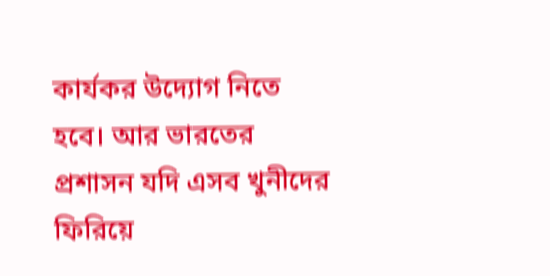কার্যকর উদ্যোগ নিতে হবে। আর ভারতের প্রশাসন যদি এসব খুনীদের ফিরিয়ে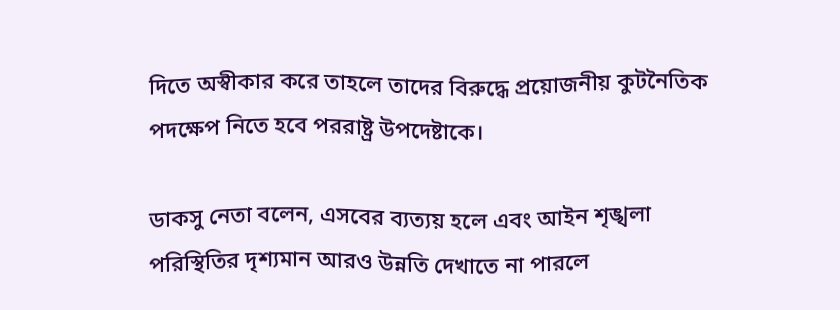দিতে অস্বীকার করে তাহলে তাদের বিরুদ্ধে প্রয়োজনীয় কুটনৈতিক পদক্ষেপ নিতে হবে পররাষ্ট্র উপদেষ্টাকে।

ডাকসু নেতা বলেন, এসবের ব্যত্যয় হলে এবং আইন শৃঙ্খলা পরিস্থিতির দৃশ্যমান আরও উন্নতি দেখাতে না পারলে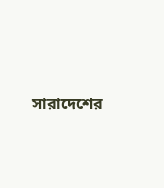সারাদেশের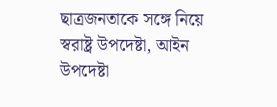ছাত্রজনতাকে সঙ্গে নিয়ে স্বরাষ্ট্র উপদেষ্টা, আইন উপদেষ্টা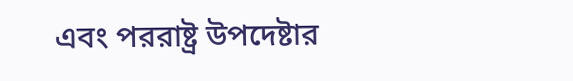এবং পররাষ্ট্র উপদেষ্টার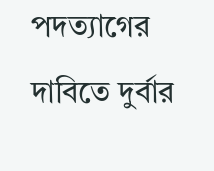পদত্যাগের দাবিতে দুর্বার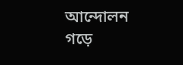আন্দোলন গড়ে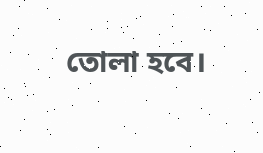তোলা হবে।